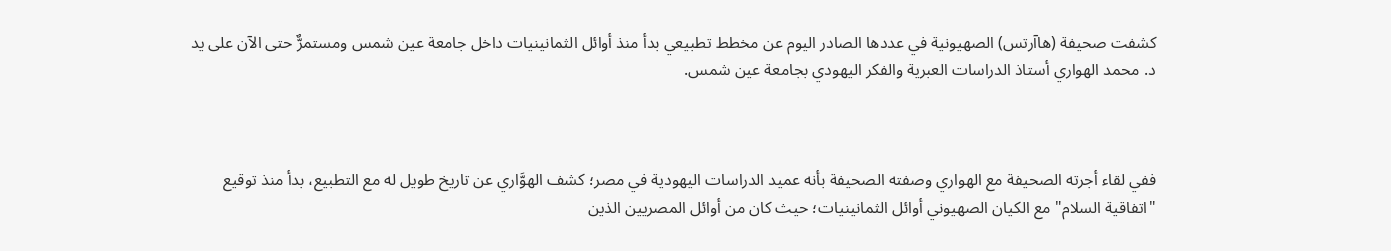كشفت صحيفة (هاآرتس) الصهيونية في عددها الصادر اليوم عن مخطط تطبيعي بدأ منذ أوائل الثمانينيات داخل جامعة عين شمس ومستمرٌّ حتى الآن على يد د. محمد الهواري أستاذ الدراسات العبرية والفكر اليهودي بجامعة عين شمس.



ففي لقاء أجرته الصحيفة مع الهواري وصفته الصحيفة بأنه عميد الدراسات اليهودية في مصر؛ كشف الهوَّاري عن تاريخ طويل له مع التطبيع، بدأ منذ توقيع "اتفاقية السلام" مع الكيان الصهيوني أوائل الثمانينيات؛ حيث كان من أوائل المصريين الذين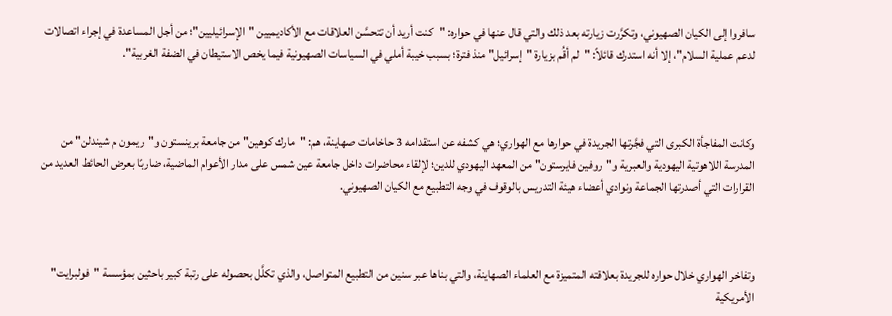سافروا إلى الكيان الصهيوني، وتكرَّرت زيارته بعد ذلك والتي قال عنها في حواره: "كنت أريد أن تتحسَّن العلاقات مع الأكاديميين "الإسرائيليين"؛ من أجل المساعدة في إجراء اتصالات لدعم عملية السلام"، إلا أنه استدرك قائلاً: "لم أقُم بزيارة "إسرائيل" منذ فترة؛ بسبب خيبة أملي في السياسات الصهيونية فيما يخص الاستيطان في الضفة الغربية".



وكانت المفاجأة الكبرى التي فجَّرتها الجريدة في حوارها مع الهواري؛ هي كشفه عن استقدامه 3 حاخامات صهاينة، هم: "مارك كوهين" من جامعة برينستون و"ريمون م شيندلن" من المدرسة اللاهوتية اليهودية والعبرية و"روفين فايرستون" من المعهد اليهودي للدين؛ لإلقاء محاضرات داخل جامعة عين شمس على مدار الأعوام الماضية، ضاربًا بعرض الحائط العديد من القرارات التي أصدرتها الجماعة ونوادي أعضاء هيئة التدريس بالوقوف في وجه التطبيع مع الكيان الصهيوني.



وتفاخر الهواري خلال حواره للجريدة بعلاقته المتميزة مع العلماء الصهاينة، والتي بناها عبر سنين من التطبيع المتواصل، والذي تكلَّل بحصوله على رتبة كبير باحثين بمؤسسة "فولبرايت" الأمريكية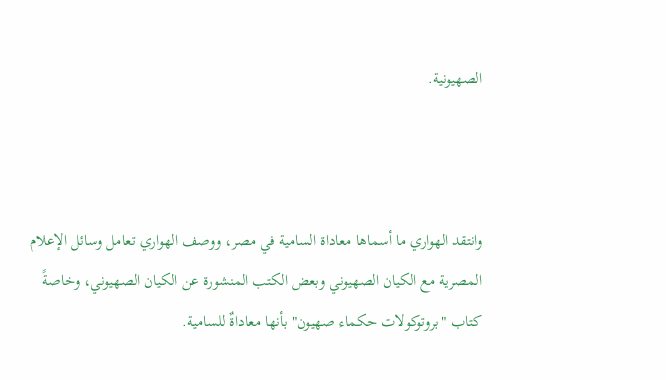الصهيونية.



وانتقد الهواري ما أسماها معاداة السامية في مصر، ووصف الهواري تعامل وسائل الإعلام المصرية مع الكيان الصهيوني وبعض الكتب المنشورة عن الكيان الصهيوني، وخاصةً كتاب "بروتوكولات حكماء صهيون" بأنها معاداةٌ للسامية.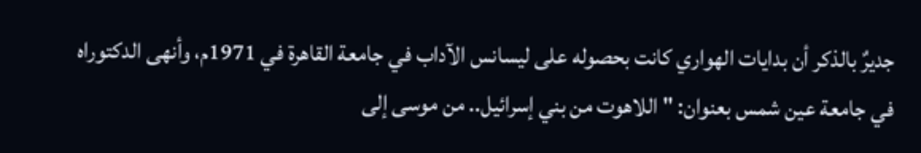جديرٌ بالذكر أن بدايات الهواري كانت بحصوله على ليسانس الآداب في جامعة القاهرة في 1971م، وأنهى الدكتوراه في جامعة عين شمس بعنوان: "اللاهوت من بني إسرائيل.. من موسى إلى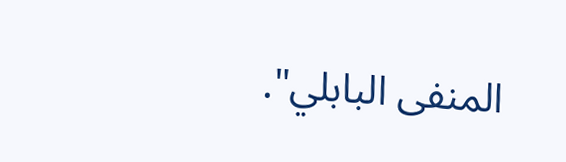المنفى البابلي".